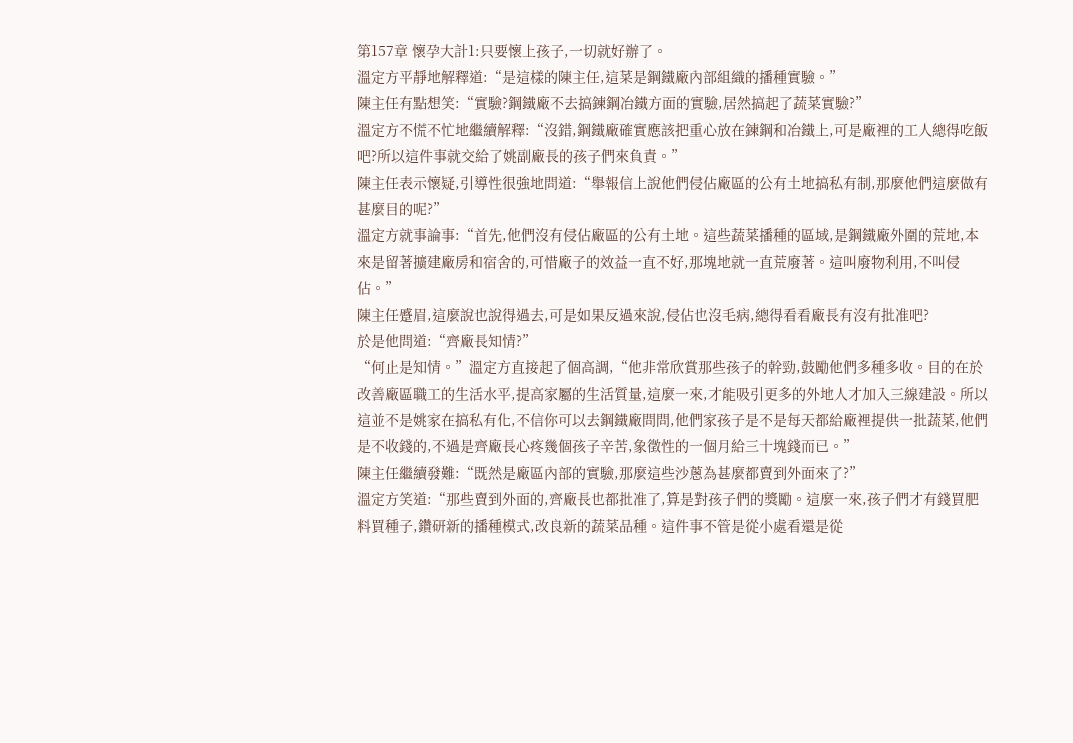第157章 懷孕大計1:只要懷上孩子,一切就好辦了。
溫定方平靜地解釋道:“是這樣的陳主任,這菜是鋼鐵廠內部組織的播種實驗。”
陳主任有點想笑:“實驗?鋼鐵廠不去搞鍊鋼冶鐵方面的實驗,居然搞起了蔬菜實驗?”
溫定方不慌不忙地繼續解釋:“沒錯,鋼鐵廠確實應該把重心放在鍊鋼和冶鐵上,可是廠裡的工人總得吃飯吧?所以這件事就交給了姚副廠長的孩子們來負責。”
陳主任表示懷疑,引導性很強地問道:“舉報信上說他們侵佔廠區的公有土地搞私有制,那麼他們這麼做有甚麼目的呢?”
溫定方就事論事:“首先,他們沒有侵佔廠區的公有土地。這些蔬菜播種的區域,是鋼鐵廠外圍的荒地,本來是留著擴建廠房和宿舍的,可惜廠子的效益一直不好,那塊地就一直荒廢著。這叫廢物利用,不叫侵佔。”
陳主任蹙眉,這麼說也說得過去,可是如果反過來說,侵佔也沒毛病,總得看看廠長有沒有批准吧?
於是他問道:“齊廠長知情?”
“何止是知情。”溫定方直接起了個高調,“他非常欣賞那些孩子的幹勁,鼓勵他們多種多收。目的在於改善廠區職工的生活水平,提高家屬的生活質量,這麼一來,才能吸引更多的外地人才加入三線建設。所以這並不是姚家在搞私有化,不信你可以去鋼鐵廠問問,他們家孩子是不是每天都給廠裡提供一批蔬菜,他們是不收錢的,不過是齊廠長心疼幾個孩子辛苦,象徵性的一個月給三十塊錢而已。”
陳主任繼續發難:“既然是廠區內部的實驗,那麼這些沙蔥為甚麼都賣到外面來了?”
溫定方笑道:“那些賣到外面的,齊廠長也都批准了,算是對孩子們的獎勵。這麼一來,孩子們才有錢買肥料買種子,鑽研新的播種模式,改良新的蔬菜品種。這件事不管是從小處看還是從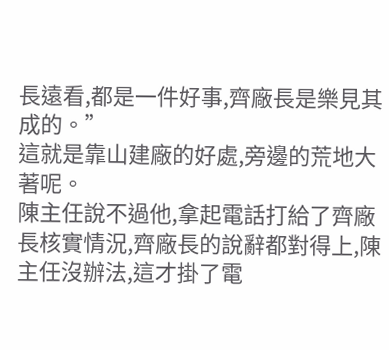長遠看,都是一件好事,齊廠長是樂見其成的。”
這就是靠山建廠的好處,旁邊的荒地大著呢。
陳主任說不過他,拿起電話打給了齊廠長核實情況,齊廠長的說辭都對得上,陳主任沒辦法,這才掛了電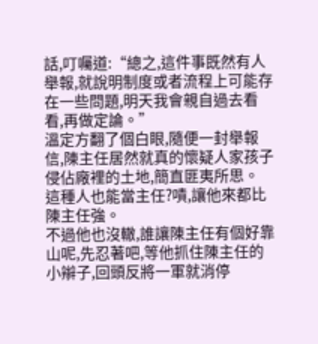話,叮囑道:“總之,這件事既然有人舉報,就說明制度或者流程上可能存在一些問題,明天我會親自過去看看,再做定論。”
溫定方翻了個白眼,隨便一封舉報信,陳主任居然就真的懷疑人家孩子侵佔廠裡的土地,簡直匪夷所思。
這種人也能當主任?嘖,讓他來都比陳主任強。
不過他也沒轍,誰讓陳主任有個好靠山呢,先忍著吧,等他抓住陳主任的小辮子,回頭反將一軍就消停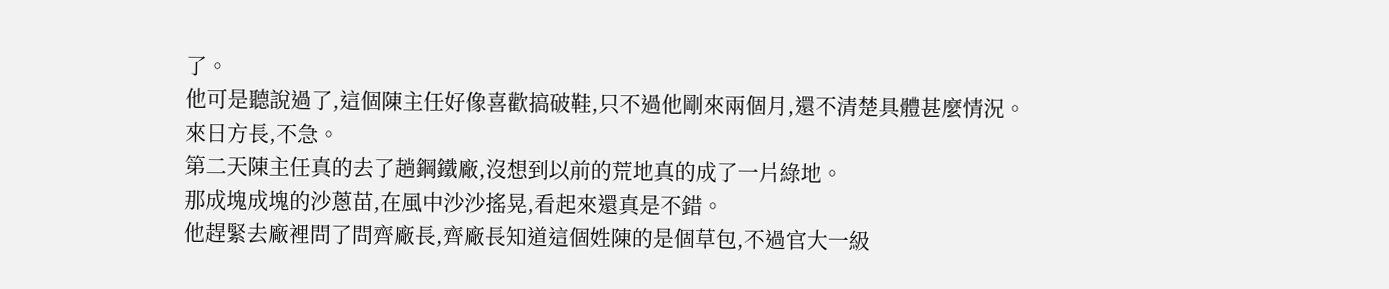了。
他可是聽說過了,這個陳主任好像喜歡搞破鞋,只不過他剛來兩個月,還不清楚具體甚麼情況。
來日方長,不急。
第二天陳主任真的去了趟鋼鐵廠,沒想到以前的荒地真的成了一片綠地。
那成塊成塊的沙蔥苗,在風中沙沙搖晃,看起來還真是不錯。
他趕緊去廠裡問了問齊廠長,齊廠長知道這個姓陳的是個草包,不過官大一級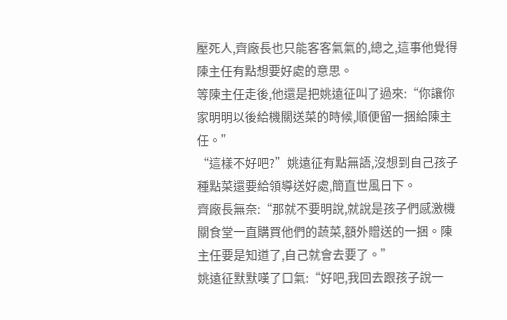壓死人,齊廠長也只能客客氣氣的,總之,這事他覺得陳主任有點想要好處的意思。
等陳主任走後,他還是把姚遠征叫了過來:“你讓你家明明以後給機關送菜的時候,順便留一捆給陳主任。”
“這樣不好吧?”姚遠征有點無語,沒想到自己孩子種點菜還要給領導送好處,簡直世風日下。
齊廠長無奈:“那就不要明說,就說是孩子們感激機關食堂一直購買他們的蔬菜,額外贈送的一捆。陳主任要是知道了,自己就會去要了。”
姚遠征默默嘆了口氣:“好吧,我回去跟孩子說一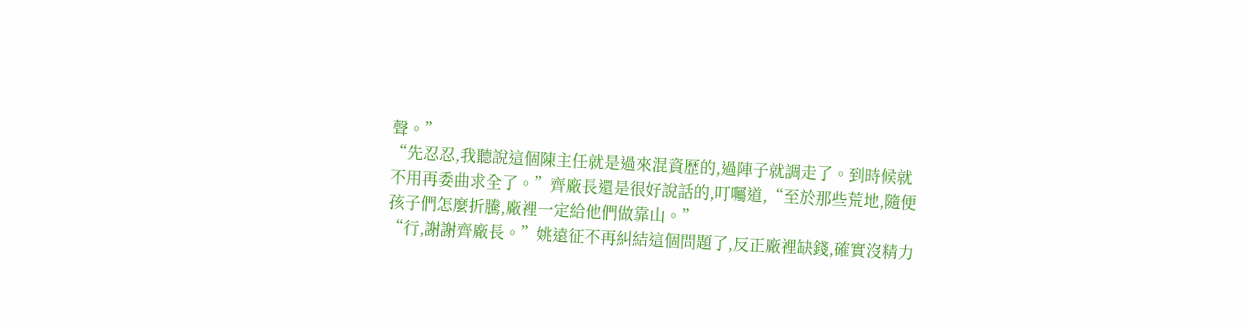聲。”
“先忍忍,我聽說這個陳主任就是過來混資歷的,過陣子就調走了。到時候就不用再委曲求全了。”齊廠長還是很好說話的,叮囑道,“至於那些荒地,隨便孩子們怎麼折騰,廠裡一定給他們做靠山。”
“行,謝謝齊廠長。”姚遠征不再糾結這個問題了,反正廠裡缺錢,確實沒精力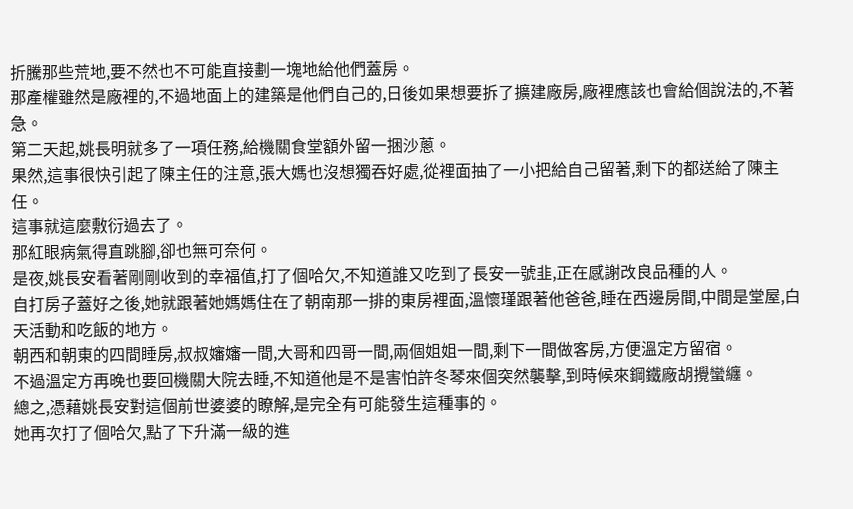折騰那些荒地,要不然也不可能直接劃一塊地給他們蓋房。
那產權雖然是廠裡的,不過地面上的建築是他們自己的,日後如果想要拆了擴建廠房,廠裡應該也會給個說法的,不著急。
第二天起,姚長明就多了一項任務,給機關食堂額外留一捆沙蔥。
果然,這事很快引起了陳主任的注意,張大媽也沒想獨吞好處,從裡面抽了一小把給自己留著,剩下的都送給了陳主任。
這事就這麼敷衍過去了。
那紅眼病氣得直跳腳,卻也無可奈何。
是夜,姚長安看著剛剛收到的幸福值,打了個哈欠,不知道誰又吃到了長安一號韭,正在感謝改良品種的人。
自打房子蓋好之後,她就跟著她媽媽住在了朝南那一排的東房裡面,溫懷瑾跟著他爸爸,睡在西邊房間,中間是堂屋,白天活動和吃飯的地方。
朝西和朝東的四間睡房,叔叔嬸嬸一間,大哥和四哥一間,兩個姐姐一間,剩下一間做客房,方便溫定方留宿。
不過溫定方再晚也要回機關大院去睡,不知道他是不是害怕許冬琴來個突然襲擊,到時候來鋼鐵廠胡攪蠻纏。
總之,憑藉姚長安對這個前世婆婆的瞭解,是完全有可能發生這種事的。
她再次打了個哈欠,點了下升滿一級的進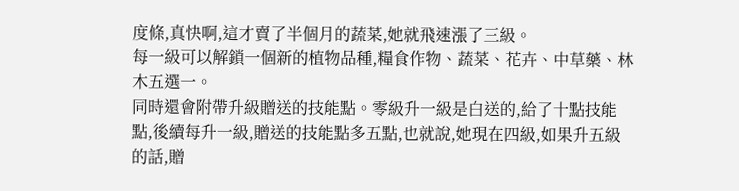度條,真快啊,這才賣了半個月的蔬菜,她就飛速漲了三級。
每一級可以解鎖一個新的植物品種,糧食作物、蔬菜、花卉、中草藥、林木五選一。
同時還會附帶升級贈送的技能點。零級升一級是白送的,給了十點技能點,後續每升一級,贈送的技能點多五點,也就說,她現在四級,如果升五級的話,贈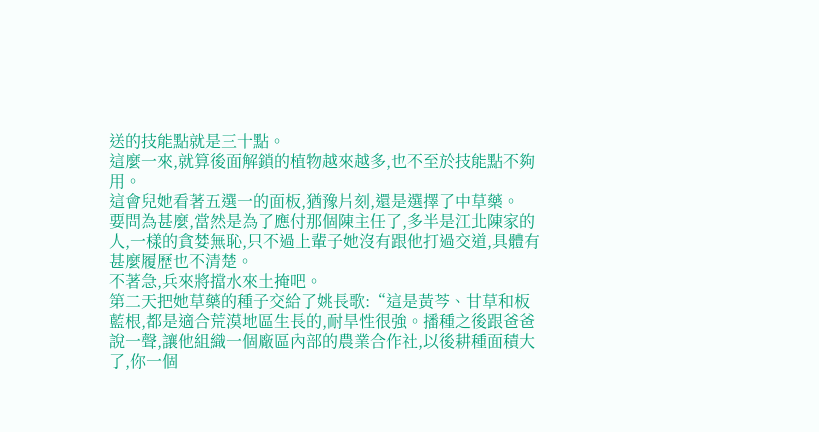送的技能點就是三十點。
這麼一來,就算後面解鎖的植物越來越多,也不至於技能點不夠用。
這會兒她看著五選一的面板,猶豫片刻,還是選擇了中草藥。
要問為甚麼,當然是為了應付那個陳主任了,多半是江北陳家的人,一樣的貪婪無恥,只不過上輩子她沒有跟他打過交道,具體有甚麼履歷也不清楚。
不著急,兵來將擋水來土掩吧。
第二天把她草藥的種子交給了姚長歌:“這是黃芩、甘草和板藍根,都是適合荒漠地區生長的,耐旱性很強。播種之後跟爸爸說一聲,讓他組織一個廠區內部的農業合作社,以後耕種面積大了,你一個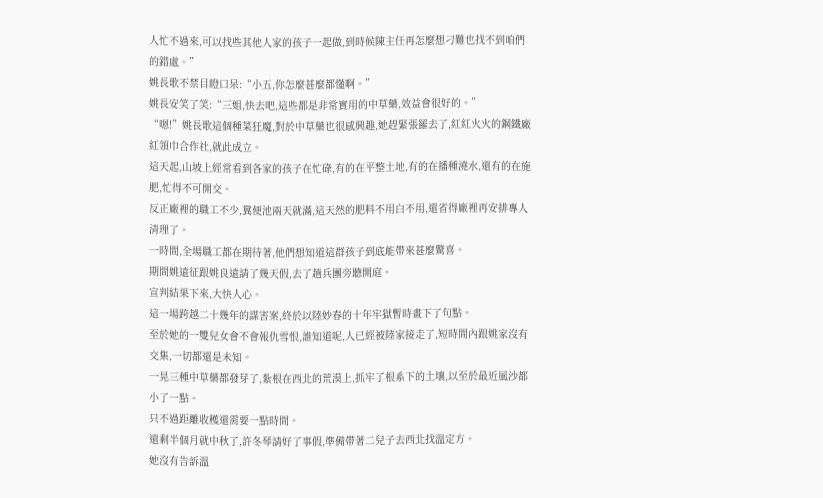人忙不過來,可以找些其他人家的孩子一起做,到時候陳主任再怎麼想刁難也找不到咱們的錯處。”
姚長歌不禁目瞪口呆:“小五,你怎麼甚麼都懂啊。”
姚長安笑了笑:“三姐,快去吧,這些都是非常實用的中草藥,效益會很好的。”
“嗯!”姚長歌這個種菜狂魔,對於中草藥也很感興趣,她趕緊張羅去了,紅紅火火的鋼鐵廠紅領巾合作社,就此成立。
這天起,山坡上經常看到各家的孩子在忙碌,有的在平整土地,有的在播種澆水,還有的在施肥,忙得不可開交。
反正廠裡的職工不少,糞便池兩天就滿,這天然的肥料不用白不用,還省得廠裡再安排專人清理了。
一時間,全場職工都在期待著,他們想知道這群孩子到底能帶來甚麼驚喜。
期間姚遠征跟姚良遠請了幾天假,去了趟兵團旁聽開庭。
宣判結果下來,大快人心。
這一場跨越二十幾年的謀害案,終於以陸妙春的十年牢獄暫時畫下了句點。
至於她的一雙兒女會不會報仇雪恨,誰知道呢,人已經被陸家接走了,短時間內跟姚家沒有交集,一切都還是未知。
一晃三種中草藥都發芽了,紮根在西北的荒漠上,抓牢了根系下的土壤,以至於最近風沙都小了一點。
只不過距離收穫還需要一點時間。
還剩半個月就中秋了,許冬琴請好了事假,準備帶著二兒子去西北找溫定方。
她沒有告訴溫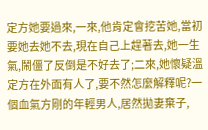定方她要過來,一來,他肯定會挖苦她,當初要她去她不去,現在自己上趕著去,她一生氣,鬧僵了反倒是不好去了;二來,她懷疑溫定方在外面有人了,要不然怎麼解釋呢?一個血氣方剛的年輕男人,居然拋妻棄子,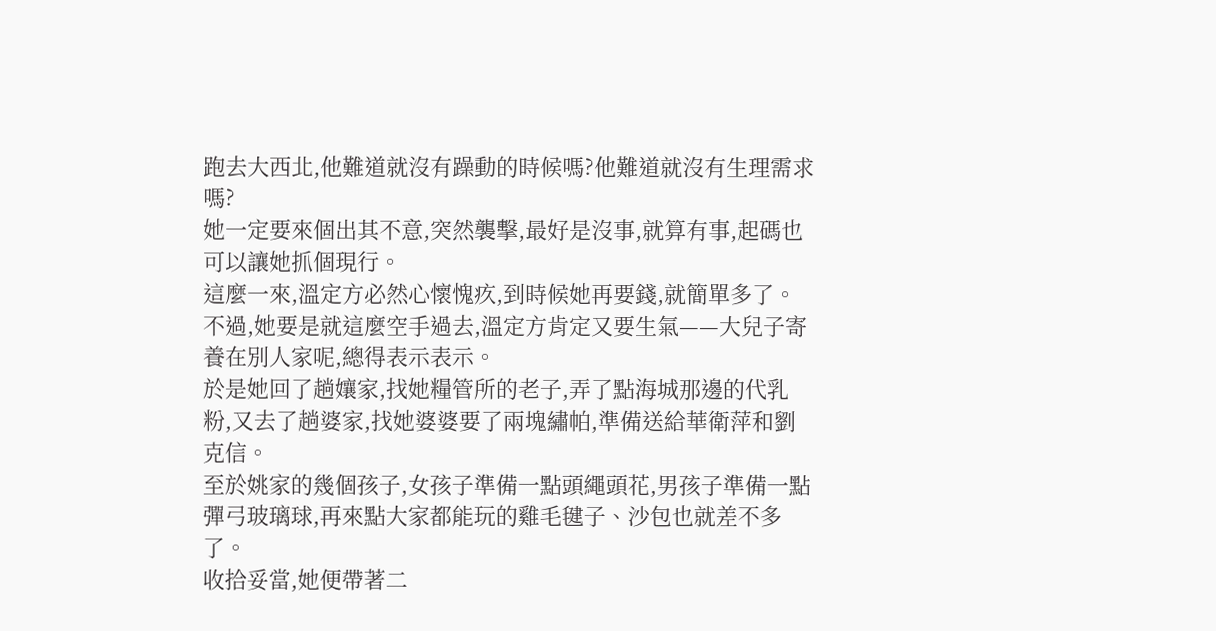跑去大西北,他難道就沒有躁動的時候嗎?他難道就沒有生理需求嗎?
她一定要來個出其不意,突然襲擊,最好是沒事,就算有事,起碼也可以讓她抓個現行。
這麼一來,溫定方必然心懷愧疚,到時候她再要錢,就簡單多了。
不過,她要是就這麼空手過去,溫定方肯定又要生氣——大兒子寄養在別人家呢,總得表示表示。
於是她回了趟孃家,找她糧管所的老子,弄了點海城那邊的代乳粉,又去了趟婆家,找她婆婆要了兩塊繡帕,準備送給華衛萍和劉克信。
至於姚家的幾個孩子,女孩子準備一點頭繩頭花,男孩子準備一點彈弓玻璃球,再來點大家都能玩的雞毛毽子、沙包也就差不多了。
收拾妥當,她便帶著二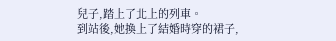兒子,踏上了北上的列車。
到站後,她換上了結婚時穿的裙子,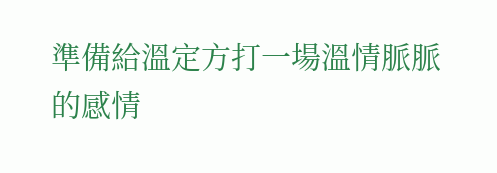準備給溫定方打一場溫情脈脈的感情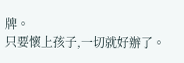牌。
只要懷上孩子,一切就好辦了。